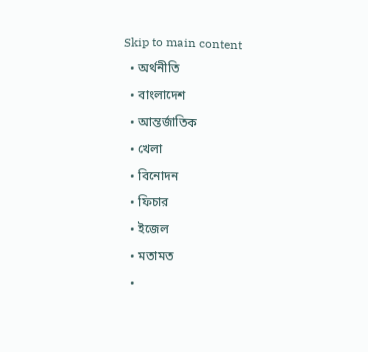Skip to main content
  • অর্থনীতি
  • বাংলাদেশ
  • আন্তর্জাতিক
  • খেলা
  • বিনোদন
  • ফিচার
  • ইজেল
  • মতামত
  •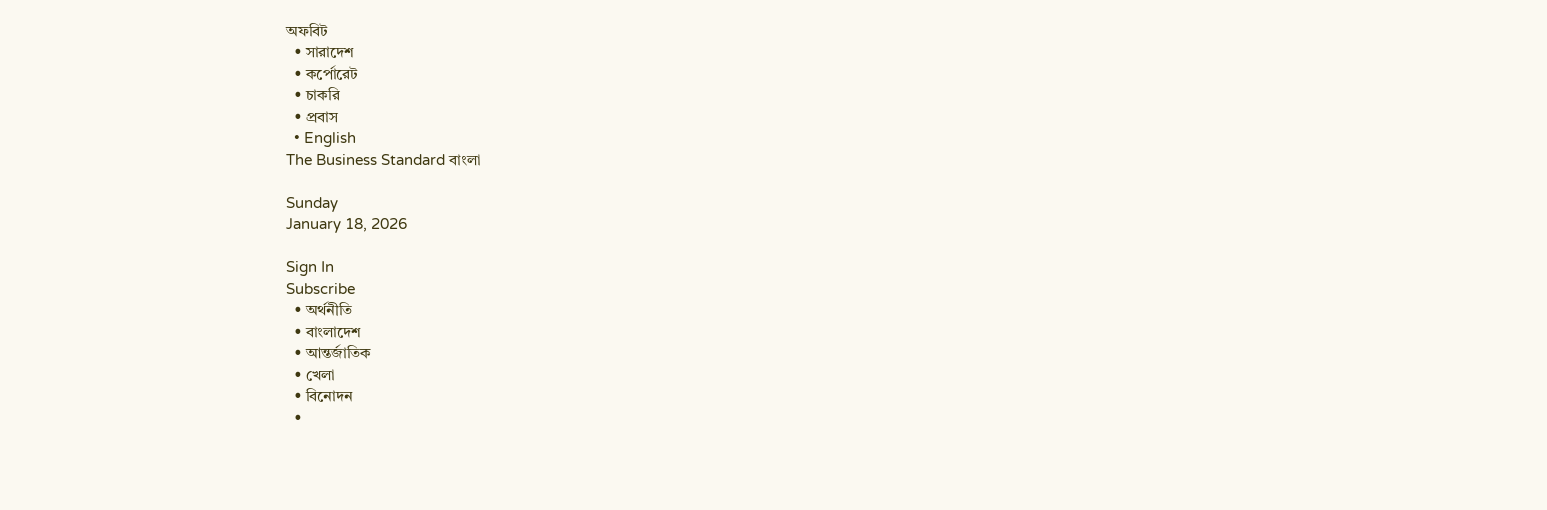অফবিট
  • সারাদেশ
  • কর্পোরেট
  • চাকরি
  • প্রবাস
  • English
The Business Standard বাংলা

Sunday
January 18, 2026

Sign In
Subscribe
  • অর্থনীতি
  • বাংলাদেশ
  • আন্তর্জাতিক
  • খেলা
  • বিনোদন
  •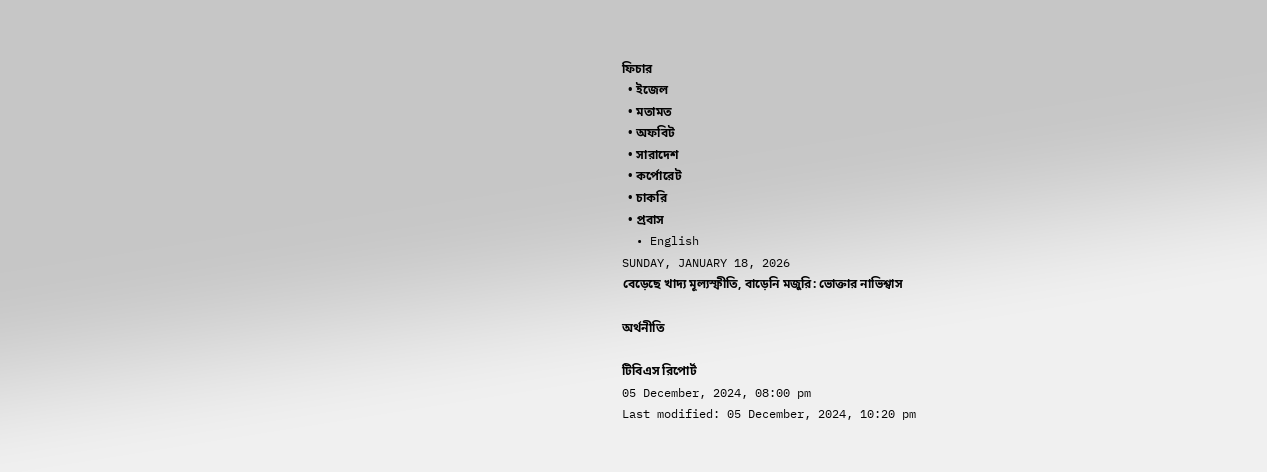ফিচার
  • ইজেল
  • মতামত
  • অফবিট
  • সারাদেশ
  • কর্পোরেট
  • চাকরি
  • প্রবাস
  • English
SUNDAY, JANUARY 18, 2026
বেড়েছে খাদ্য মূল্যস্ফীতি, বাড়েনি মজুরি: ভোক্তার নাভিশ্বাস

অর্থনীতি

টিবিএস রিপোর্ট
05 December, 2024, 08:00 pm
Last modified: 05 December, 2024, 10:20 pm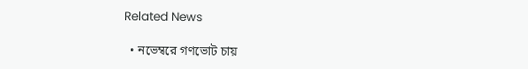Related News

  • নভেম্বরে গণভোট চায়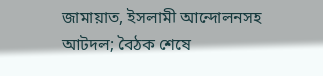জামায়াত, ইসলামী আন্দোলনসহ আটদল; বৈঠক শেষে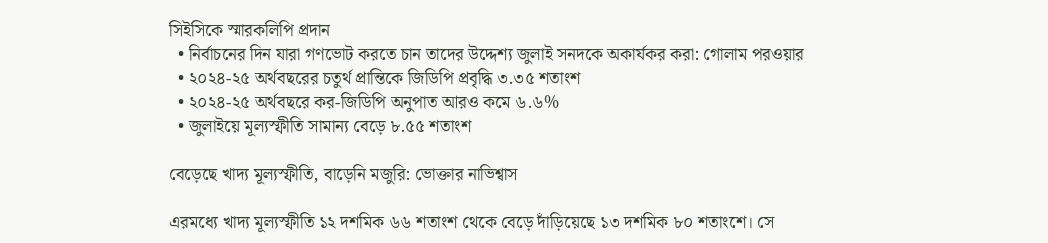সিইসিকে স্মারকলিপি প্রদান
  • নির্বাচনের দিন যারা গণভোট করতে চান তাদের উদ্দেশ্য জুলাই সনদকে অকার্যকর করা: গোলাম পরওয়ার
  • ২০২৪-২৫ অর্থবছরের চতুর্থ প্রান্তিকে জিডিপি প্রবৃদ্ধি ৩.৩৫ শতাংশ
  • ২০২৪-২৫ অর্থবছরে কর-জিডিপি অনুপাত আরও কমে ৬.৬%
  • জুলাইয়ে মূল্যস্ফীতি সামান্য বেড়ে ৮.৫৫ শতাংশ

বেড়েছে খাদ্য মূল্যস্ফীতি, বাড়েনি মজুরি: ভোক্তার নাভিশ্বাস

এরমধ্যে খাদ্য মূল্যস্ফীতি ১২ দশমিক ৬৬ শতাংশ থেকে বেড়ে দাঁড়িয়েছে ১৩ দশমিক ৮০ শতাংশে। সে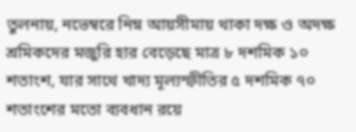তুলনায়, নভেম্বরে নিম্ন আয়সীমায় থাকা দক্ষ ও অদক্ষ শ্রমিকদের মজুরি হার বেড়েছে মাত্র ৮ দশমিক ১০ শতাংশ, যার সাথে খাদ্য মূল্যস্ফীতির ৫ দশমিক ৭০ শতাংশের মতো ব্যবধান রয়ে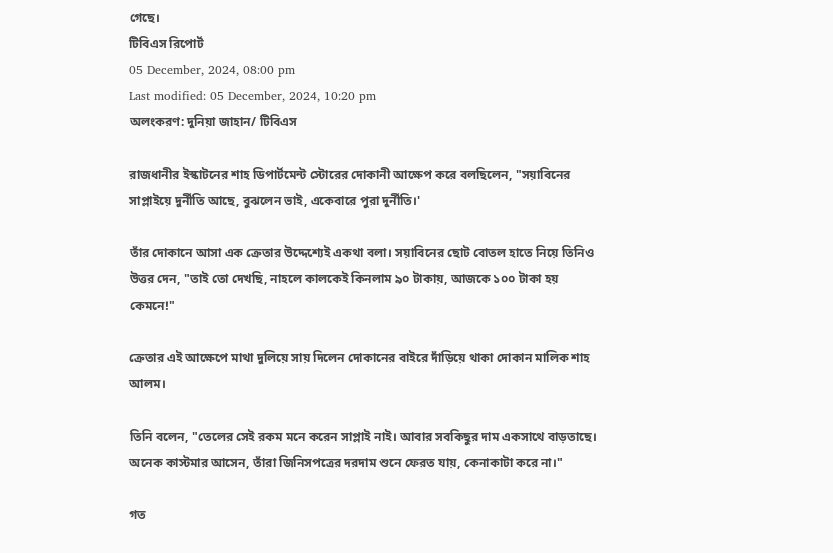গেছে।
টিবিএস রিপোর্ট
05 December, 2024, 08:00 pm
Last modified: 05 December, 2024, 10:20 pm
অলংকরণ: দুনিয়া জাহান/ টিবিএস

রাজধানীর ইস্কাটনের শাহ ডিপার্টমেন্ট স্টোরের দোকানী আক্ষেপ করে বলছিলেন, "সয়াবিনের সাপ্লাইয়ে দুর্নীতি আছে, বুঝলেন ভাই, একেবারে পুরা দুর্নীতি।'

তাঁর দোকানে আসা এক ক্রেতার উদ্দেশ্যেই একথা বলা। সয়াবিনের ছোট বোতল হাতে নিয়ে তিনিও উত্তর দেন, "তাই তো দেখছি, নাহলে কালকেই কিনলাম ৯০ টাকায়, আজকে ১০০ টাকা হয় কেমনে!"

ক্রেতার এই আক্ষেপে মাথা দুলিয়ে সায় দিলেন দোকানের বাইরে দাঁড়িয়ে থাকা দোকান মালিক শাহ আলম।

তিনি বলেন, "তেলের সেই রকম মনে করেন সাপ্লাই নাই। আবার সবকিছুর দাম একসাথে বাড়তাছে। অনেক কাস্টমার আসেন, তাঁরা জিনিসপত্রের দরদাম শুনে ফেরত যায়, কেনাকাটা করে না।"

গত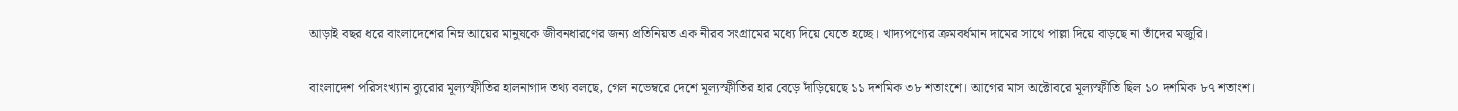আড়াই বছর ধরে বাংলাদেশের নিম্ন আয়ের মানুষকে জীবনধারণের জন্য প্রতিনিয়ত এক নীরব সংগ্রামের মধ্যে দিয়ে যেতে হচ্ছে। খাদ্যপণ্যের ক্রমবর্ধমান দামের সাথে পাল্লা দিয়ে বাড়ছে না তাঁদের মজুরি।

বাংলাদেশ পরিসংখ্যান ব্যুরোর মূল্যস্ফীতির হালনাগাদ তথ্য বলছে, গেল নভেম্বরে দেশে মূল্যস্ফীতির হার বেড়ে দাঁড়িয়েছে ১১ দশমিক ৩৮ শতাংশে। আগের মাস অক্টোবরে মূল্যস্ফীতি ছিল ১০ দশমিক ৮৭ শতাংশ।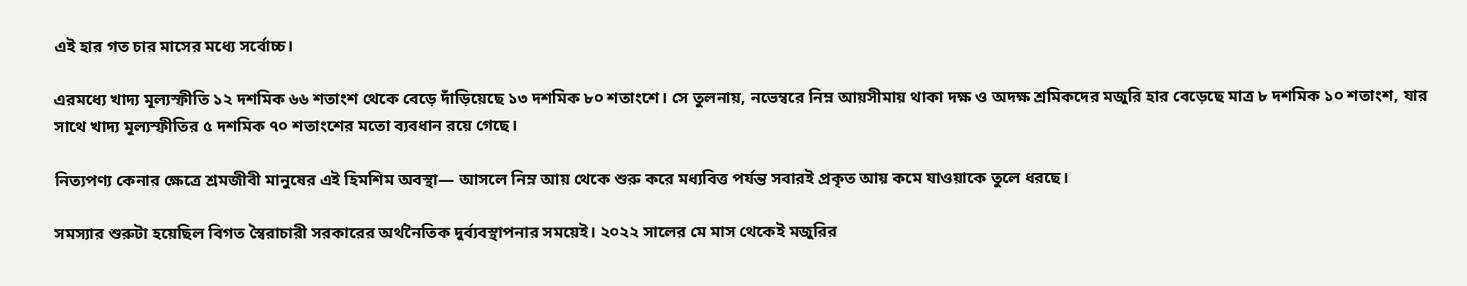এই হার গত চার মাসের মধ্যে সর্বোচ্চ।

এরমধ্যে খাদ্য মূল্যস্ফীতি ১২ দশমিক ৬৬ শতাংশ থেকে বেড়ে দাঁড়িয়েছে ১৩ দশমিক ৮০ শতাংশে। সে তুলনায়, নভেম্বরে নিম্ন আয়সীমায় থাকা দক্ষ ও অদক্ষ শ্রমিকদের মজুরি হার বেড়েছে মাত্র ৮ দশমিক ১০ শতাংশ, যার সাথে খাদ্য মূল্যস্ফীতির ৫ দশমিক ৭০ শতাংশের মতো ব্যবধান রয়ে গেছে।

নিত্যপণ্য কেনার ক্ষেত্রে শ্রমজীবী মানুষের এই হিমশিম অবস্থা— আসলে নিম্ন আয় থেকে শুরু করে মধ্যবিত্ত পর্যন্ত সবারই প্রকৃত আয় কমে যাওয়াকে তুলে ধরছে।

সমস্যার শুরুটা হয়েছিল বিগত স্বৈরাচারী সরকারের অর্থনৈতিক দুর্ব্যবস্থাপনার সময়েই। ২০২২ সালের মে মাস থেকেই মজুরির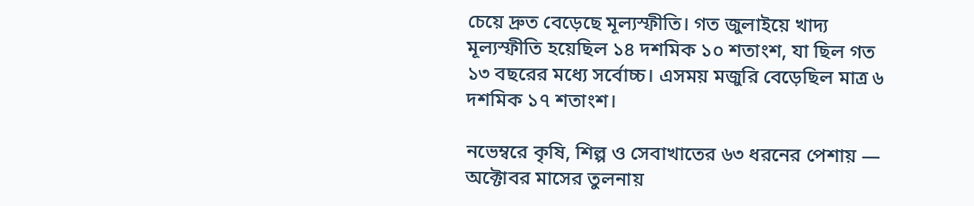চেয়ে দ্রুত বেড়েছে মূল্যস্ফীতি। গত জুলাইয়ে খাদ্য মূল্যস্ফীতি হয়েছিল ১৪ দশমিক ১০ শতাংশ, যা ছিল গত ১৩ বছরের মধ্যে সর্বোচ্চ। এসময় মজুরি বেড়েছিল মাত্র ৬ দশমিক ১৭ শতাংশ।

নভেম্বরে কৃষি, শিল্প ও সেবাখাতের ৬৩ ধরনের পেশায় — অক্টোবর মাসের তুলনায়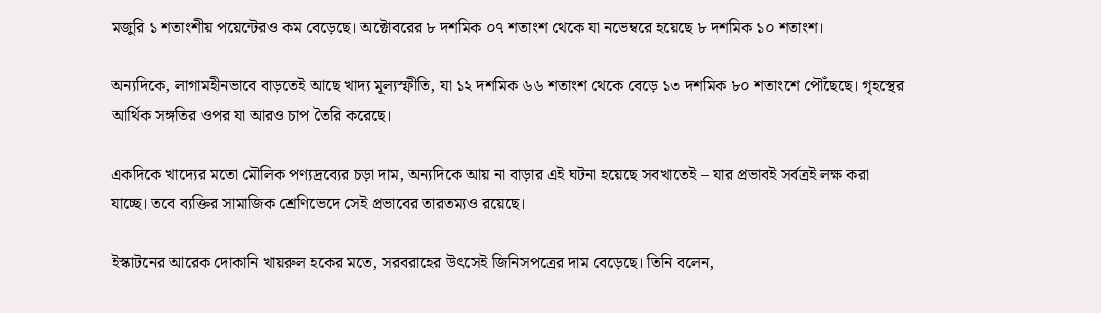মজুরি ১ শতাংশীয় পয়েন্টেরও কম বেড়েছে। অক্টোবরের ৮ দশমিক ০৭ শতাংশ থেকে যা নভেম্বরে হয়েছে ৮ দশমিক ১০ শতাংশ।

অন্যদিকে, লাগামহীনভাবে বাড়তেই আছে খাদ্য মূল্যস্ফীতি, যা ১২ দশমিক ৬৬ শতাংশ থেকে বেড়ে ১৩ দশমিক ৮০ শতাংশে পৌঁছেছে। গৃহস্থের আর্থিক সঙ্গতির ওপর যা আরও চাপ তৈরি করেছে।

একদিকে খাদ্যের মতো মৌলিক পণ্যদ্রব্যের চড়া দাম, অন্যদিকে আয় না বাড়ার এই ঘটনা হয়েছে সবখাতেই – যার প্রভাবই সর্বত্রই লক্ষ করা যাচ্ছে। তবে ব্যক্তির সামাজিক শ্রেণিভেদে সেই প্রভাবের তারতম্যও রয়েছে।

ইস্কাটনের আরেক দোকানি খায়রুল হকের মতে, সরবরাহের উৎসেই জিনিসপত্রের দাম বেড়েছে। তিনি বলেন,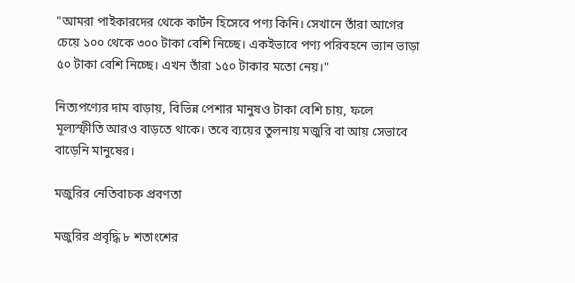"আমরা পাইকারদের থেকে কার্টন হিসেবে পণ্য কিনি। সেখানে তাঁরা আগের চেয়ে ১০০ থেকে ৩০০ টাকা বেশি নিচ্ছে। একইভাবে পণ্য পরিবহনে ভ্যান ভাড়া ৫০ টাকা বেশি নিচ্ছে। এখন তাঁরা ১৫০ টাকার মতো নেয়।"

নিত্যপণ্যের দাম বাড়ায়, বিভিন্ন পেশার মানুষও টাকা বেশি চায়, ফলে মূল্যস্ফীতি আরও বাড়তে থাকে। তবে ব্যয়ের তুলনায় মজুরি বা আয় সেভাবে বাড়েনি মানুষের।

মজুরির নেতিবাচক প্রবণতা

মজুরির প্রবৃদ্ধি ৮ শতাংশের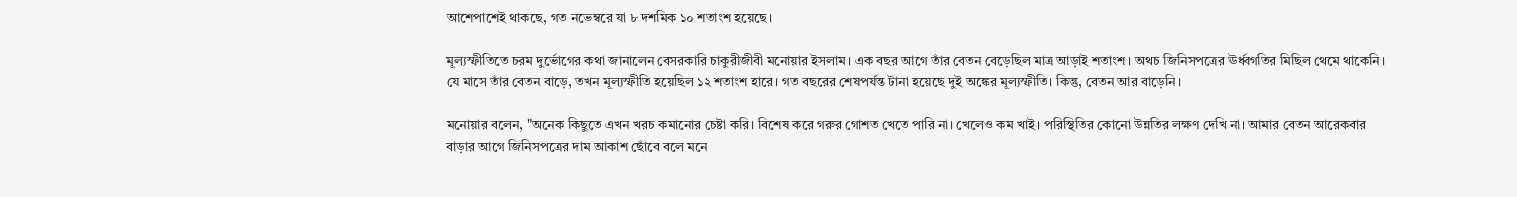আশেপাশেই থাকছে, গত নভেম্বরে যা ৮ দশমিক ১০ শতাংশ হয়েছে।

মূল্যস্ফীতিতে চরম দুর্ভোগের কথা জানালেন বেসরকারি চাকুরীজীবী মনোয়ার ইসলাম। এক বছর আগে তাঁর বেতন বেড়েছিল মাত্র আড়াই শতাংশ। অথচ জিনিসপত্রের ঊর্ধ্বগতির মিছিল থেমে থাকেনি। যে মাসে তাঁর বেতন বাড়ে, তখন মূল্যস্ফীতি হয়েছিল ১২ শতাংশ হারে। গত বছরের শেষপর্যন্ত টানা হয়েছে দুই অঙ্কের মূল্যস্ফীতি। কিন্তু, বেতন আর বাড়েনি।

মনোয়ার বলেন, "অনেক কিছুতে এখন খরচ কমানোর চেষ্টা করি। বিশেষ করে গরুর গোশত খেতে পারি না। খেলেও কম খাই। পরিস্থিতির কোনো উন্নতির লক্ষণ দেখি না। আমার বেতন আরেকবার বাড়ার আগে জিনিসপত্রের দাম আকাশ ছোঁবে বলে মনে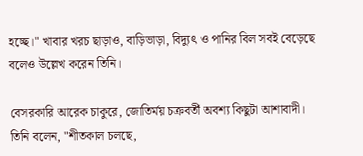হচ্ছে।" খাবার খরচ ছাড়াও, বাড়িভাড়া, বিদ্যুৎ ও পানির বিল সবই বেড়েছে বলেও উল্লেখ করেন তিনি।

বেসরকারি আরেক চাকুরে, জোতির্ময় চক্রবর্তী অবশ্য কিছুটা আশাবাদী।  তিনি বলেন, "শীতকাল চলছে,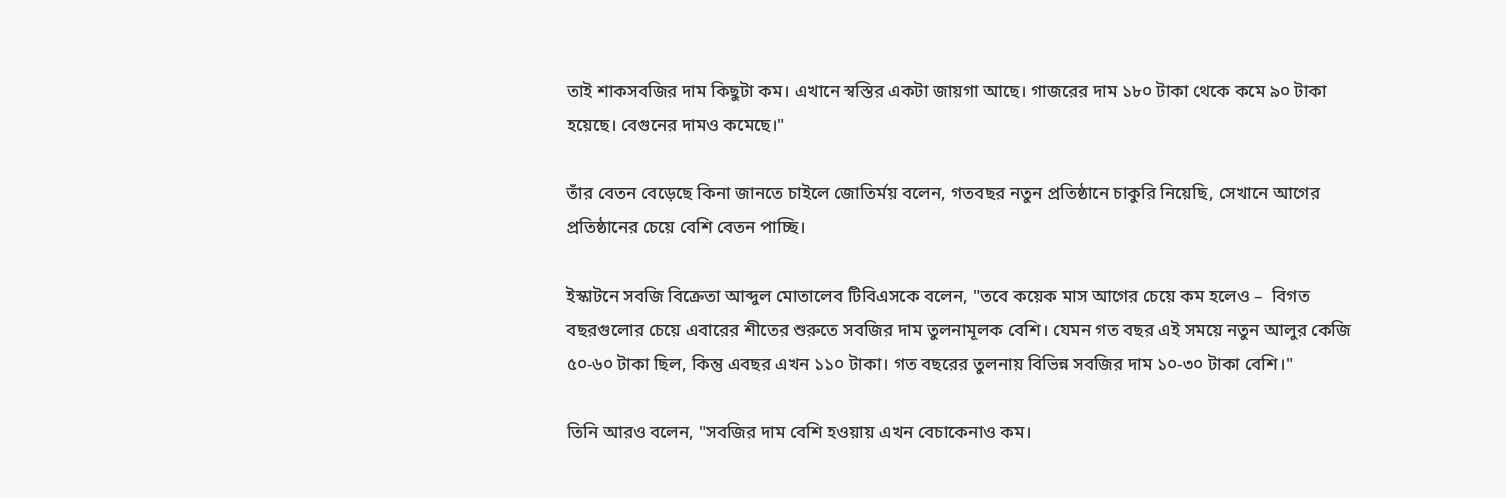তাই শাকসবজির দাম কিছুটা কম। এখানে স্বস্তির একটা জায়গা আছে। গাজরের দাম ১৮০ টাকা থেকে কমে ৯০ টাকা হয়েছে। বেগুনের দামও কমেছে।"

তাঁর বেতন বেড়েছে কিনা জানতে চাইলে জোতির্ময় বলেন, গতবছর নতুন প্রতিষ্ঠানে চাকুরি নিয়েছি, সেখানে আগের প্রতিষ্ঠানের চেয়ে বেশি বেতন পাচ্ছি।

ইস্কাটনে সবজি বিক্রেতা আব্দুল মোতালেব টিবিএসকে বলেন, "তবে কয়েক মাস আগের চেয়ে কম হলেও –  বিগত বছরগুলোর চেয়ে এবারের শীতের শুরুতে সবজির দাম তুলনামূলক বেশি। যেমন গত বছর এই সময়ে নতুন আলুর কেজি ৫০-৬০ টাকা ছিল, কিন্তু এবছর এখন ১১০ টাকা। গত বছরের তুলনায় বিভিন্ন সবজির দাম ১০-৩০ টাকা বেশি।"

তিনি আরও বলেন, "সবজির দাম বেশি হওয়ায় এখন বেচাকেনাও কম।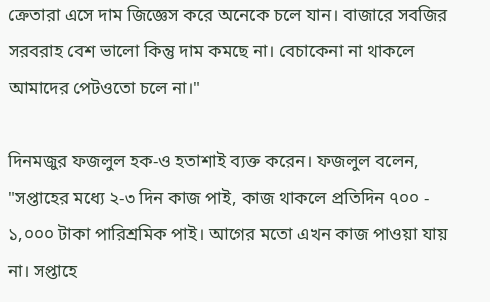ক্রেতারা এসে দাম জিজ্ঞেস করে অনেকে চলে যান। বাজারে সবজির সরবরাহ বেশ ভালো কিন্তু দাম কমছে না। বেচাকেনা না থাকলে আমাদের পেটওতো চলে না।"

দিনমজুর ফজলুল হক-ও হতাশাই ব্যক্ত করেন। ফজলুল বলেন, "সপ্তাহের মধ্যে ২-৩ দিন কাজ পাই, কাজ থাকলে প্রতিদিন ৭০০ - ১,০০০ টাকা পারিশ্রমিক পাই। আগের মতো এখন কাজ পাওয়া যায় না। সপ্তাহে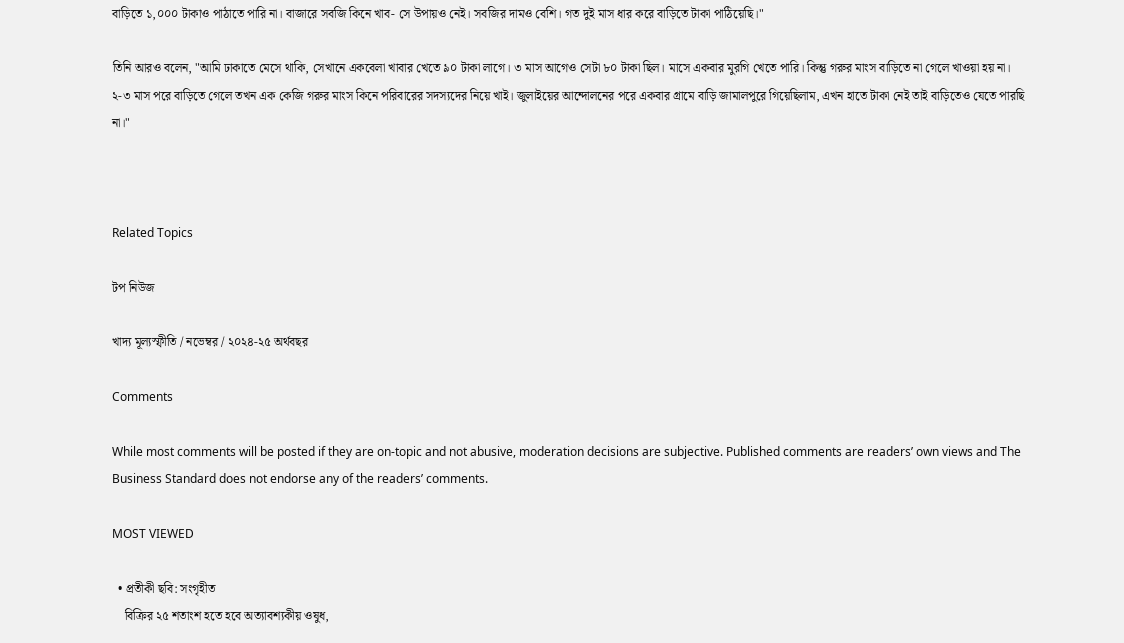বাড়িতে ১,০০০ টাকাও পাঠাতে পারি না। বাজারে সবজি কিনে খাব- সে উপায়ও নেই। সবজির দামও বেশি। গত দুই মাস ধার করে বাড়িতে টাকা পাঠিয়েছি।"

তিনি আরও বলেন, "আমি ঢাকাতে মেসে থাকি, সেখানে একবেলা খাবার খেতে ৯০ টাকা লাগে। ৩ মাস আগেও সেটা ৮০ টাকা ছিল। মাসে একবার মুরগি খেতে পারি। কিন্তু গরুর মাংস বাড়িতে না গেলে খাওয়া হয় না। ২-৩ মাস পরে বাড়িতে গেলে তখন এক কেজি গরুর মাংস কিনে পরিবারের সদস্যদের নিয়ে খাই। জুলাইয়ের আন্দোলনের পরে একবার গ্রামে বাড়ি জামালপুরে গিয়েছিলাম, এখন হাতে টাকা নেই তাই বাড়িতেও যেতে পারছি না।"



Related Topics

টপ নিউজ

খাদ্য মূল্যস্ফীতি / নভেম্বর / ২০২৪-২৫ অর্থবছর

Comments

While most comments will be posted if they are on-topic and not abusive, moderation decisions are subjective. Published comments are readers’ own views and The Business Standard does not endorse any of the readers’ comments.

MOST VIEWED

  • প্রতীকী ছবি: সংগৃহীত
    বিক্রির ২৫ শতাংশ হতে হবে অত্যাবশ্যকীয় ওষুধ,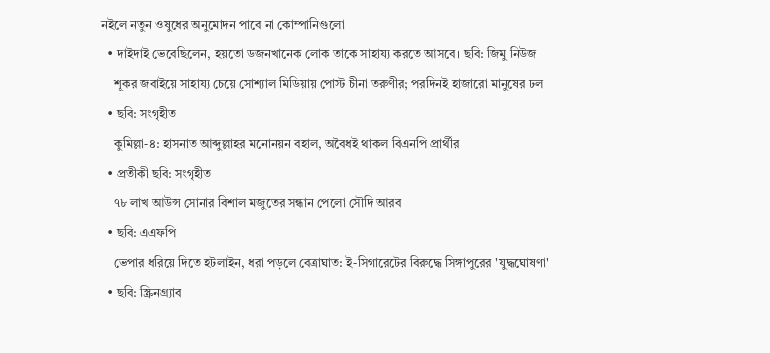নইলে নতুন ওষুধের অনুমোদন পাবে না কোম্পানিগুলো
  • দাইদাই ভেবেছিলেন, হয়তো ডজনখানেক লোক তাকে সাহায্য করতে আসবে। ছবি: জিমু নিউজ
    শূকর জবাইয়ে সাহায্য চেয়ে সোশ্যাল মিডিয়ায় পোস্ট চীনা তরুণীর; পরদিনই হাজারো মানুষের ঢল
  • ছবি: সংগৃহীত
    কুমিল্লা-৪: হাসনাত আব্দুল্লাহর মনোনয়ন বহাল, অবৈধই থাকল বিএনপি প্রার্থীর
  • প্রতীকী ছবি: সংগৃহীত
    ৭৮ লাখ আউন্স সোনার বিশাল মজুতের সন্ধান পেলো সৌদি আরব
  • ছবি: এএফপি
    ভেপার ধরিয়ে দিতে হটলাইন, ধরা পড়লে বেত্রাঘাত: ই-সিগারেটের বিরুদ্ধে সিঙ্গাপুরের 'যুদ্ধঘোষণা'
  • ছবি: স্ক্রিনগ্র্যাব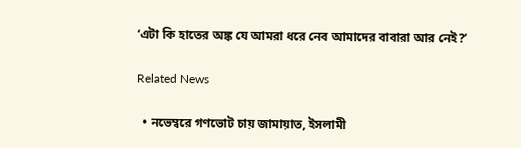‘এটা কি হাতের অঙ্ক যে আমরা ধরে নেব আমাদের বাবারা আর নেই?’

Related News

  • নভেম্বরে গণভোট চায় জামায়াত, ইসলামী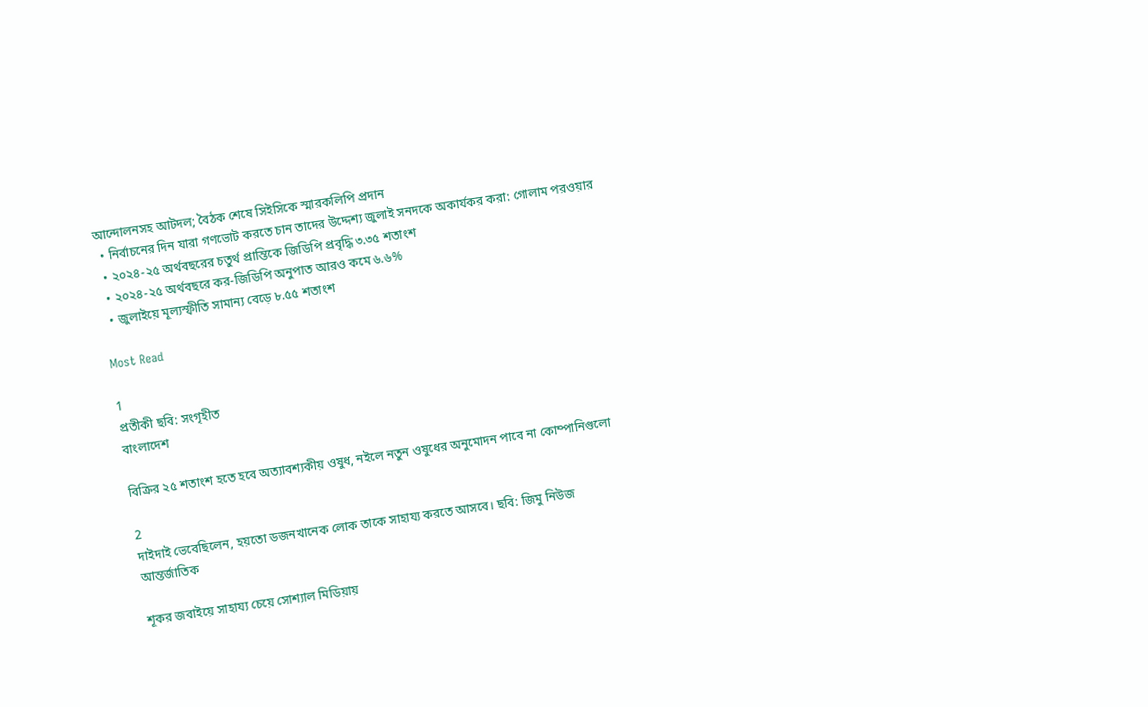আন্দোলনসহ আটদল; বৈঠক শেষে সিইসিকে স্মারকলিপি প্রদান
  • নির্বাচনের দিন যারা গণভোট করতে চান তাদের উদ্দেশ্য জুলাই সনদকে অকার্যকর করা: গোলাম পরওয়ার
  • ২০২৪-২৫ অর্থবছরের চতুর্থ প্রান্তিকে জিডিপি প্রবৃদ্ধি ৩.৩৫ শতাংশ
  • ২০২৪-২৫ অর্থবছরে কর-জিডিপি অনুপাত আরও কমে ৬.৬%
  • জুলাইয়ে মূল্যস্ফীতি সামান্য বেড়ে ৮.৫৫ শতাংশ

Most Read

1
প্রতীকী ছবি: সংগৃহীত
বাংলাদেশ

বিক্রির ২৫ শতাংশ হতে হবে অত্যাবশ্যকীয় ওষুধ, নইলে নতুন ওষুধের অনুমোদন পাবে না কোম্পানিগুলো

2
দাইদাই ভেবেছিলেন, হয়তো ডজনখানেক লোক তাকে সাহায্য করতে আসবে। ছবি: জিমু নিউজ
আন্তর্জাতিক

শূকর জবাইয়ে সাহায্য চেয়ে সোশ্যাল মিডিয়ায়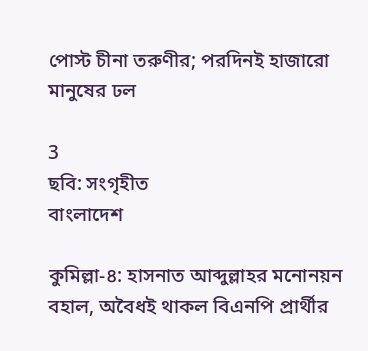পোস্ট চীনা তরুণীর; পরদিনই হাজারো মানুষের ঢল

3
ছবি: সংগৃহীত
বাংলাদেশ

কুমিল্লা-৪: হাসনাত আব্দুল্লাহর মনোনয়ন বহাল, অবৈধই থাকল বিএনপি প্রার্থীর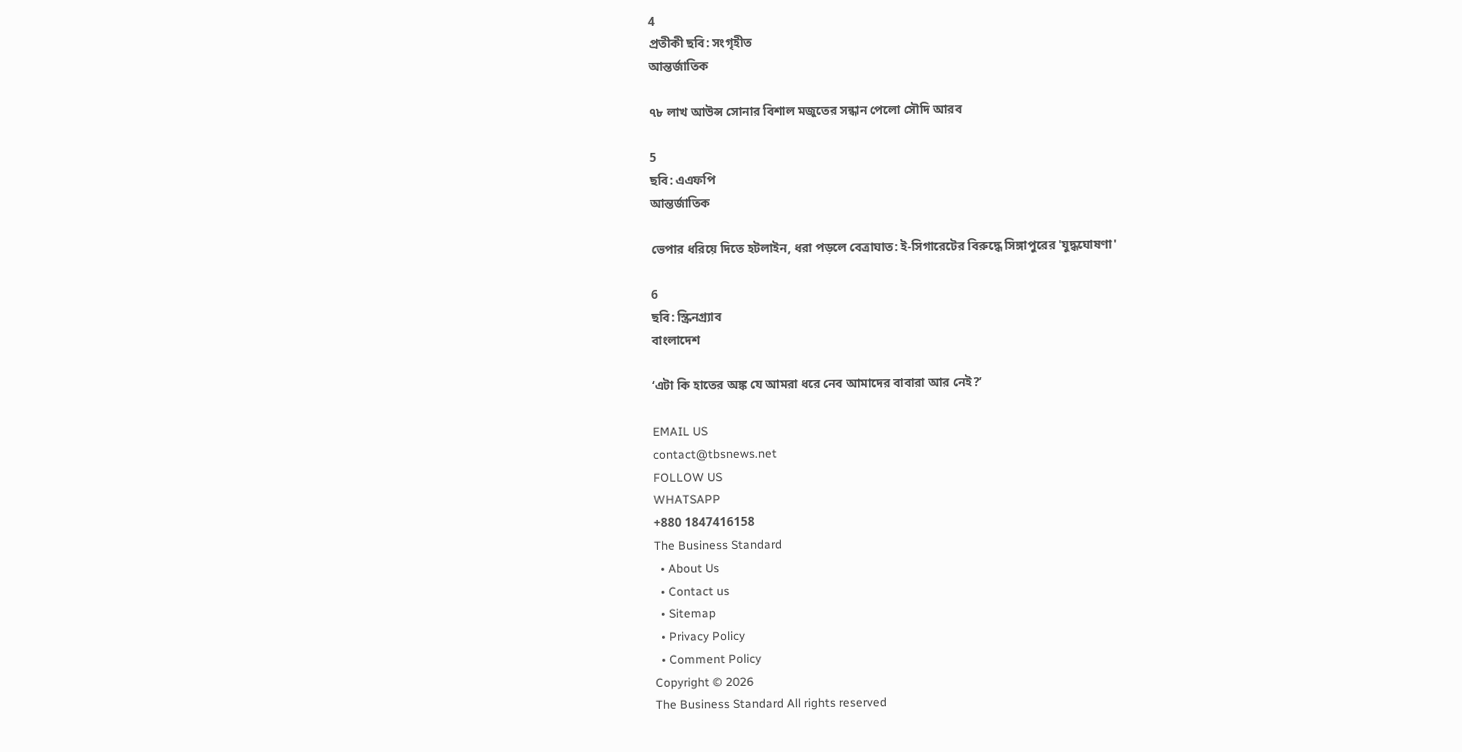4
প্রতীকী ছবি: সংগৃহীত
আন্তর্জাতিক

৭৮ লাখ আউন্স সোনার বিশাল মজুতের সন্ধান পেলো সৌদি আরব

5
ছবি: এএফপি
আন্তর্জাতিক

ভেপার ধরিয়ে দিতে হটলাইন, ধরা পড়লে বেত্রাঘাত: ই-সিগারেটের বিরুদ্ধে সিঙ্গাপুরের 'যুদ্ধঘোষণা'

6
ছবি: স্ক্রিনগ্র্যাব
বাংলাদেশ

‘এটা কি হাতের অঙ্ক যে আমরা ধরে নেব আমাদের বাবারা আর নেই?’

EMAIL US
contact@tbsnews.net
FOLLOW US
WHATSAPP
+880 1847416158
The Business Standard
  • About Us
  • Contact us
  • Sitemap
  • Privacy Policy
  • Comment Policy
Copyright © 2026
The Business Standard All rights reserved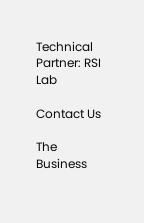Technical Partner: RSI Lab

Contact Us

The Business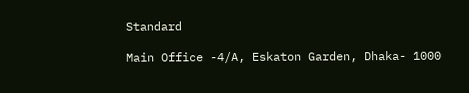Standard

Main Office -4/A, Eskaton Garden, Dhaka- 1000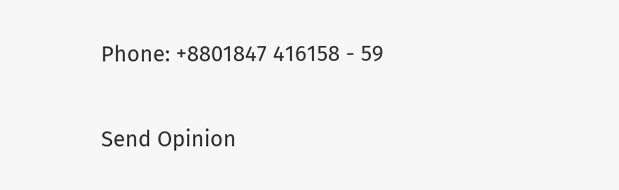Phone: +8801847 416158 - 59

Send Opinion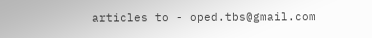articles to - oped.tbs@gmail.com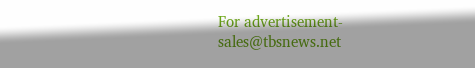For advertisement- sales@tbsnews.net